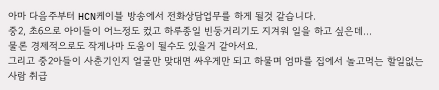아마 다음주부터 HCN케이블 방송에서 전화상담업무를 하게 될것 같습니다.
중2, 초6으로 아이들이 어느정도 컸고 하루종일 빈둥거리기도 지겨워 일을 하고 싶은데...
물론 경제적으로도 작게나마 도움이 될수도 있을거 같아서요.
그리고 중2아들이 사춘기인지 얼굴만 맞대면 싸우게만 되고 하물며 엄마를 집에서 놀고먹는 할일없는
사람 취급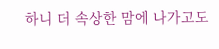하니 더 속상한 맘에 나가고도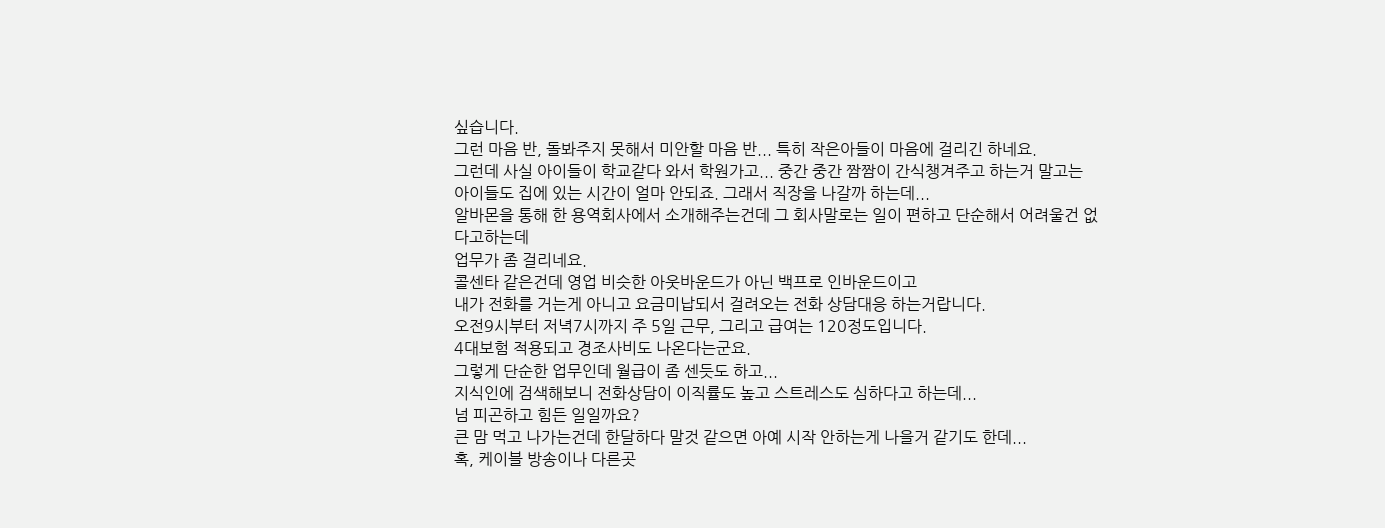싶습니다.
그런 마음 반, 돌봐주지 못해서 미안할 마음 반... 특히 작은아들이 마음에 걸리긴 하네요.
그런데 사실 아이들이 학교같다 와서 학원가고... 중간 중간 짬짬이 간식챙겨주고 하는거 말고는
아이들도 집에 있는 시간이 얼마 안되죠. 그래서 직장을 나갈까 하는데...
알바몬을 통해 한 용역회사에서 소개해주는건데 그 회사말로는 일이 편하고 단순해서 어려울건 없다고하는데
업무가 좀 걸리네요.
콜센타 같은건데 영업 비슷한 아웃바운드가 아닌 백프로 인바운드이고
내가 전화를 거는게 아니고 요금미납되서 걸려오는 전화 상담대응 하는거랍니다.
오전9시부터 저녁7시까지 주 5일 근무, 그리고 급여는 120정도입니다.
4대보험 적용되고 경조사비도 나온다는군요.
그렇게 단순한 업무인데 월급이 좀 센듯도 하고...
지식인에 검색해보니 전화상담이 이직률도 높고 스트레스도 심하다고 하는데...
넘 피곤하고 힘든 일일까요?
큰 맘 먹고 나가는건데 한달하다 말것 같으면 아예 시작 안하는게 나을거 같기도 한데...
혹, 케이블 방송이나 다른곳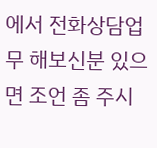에서 전화상담업무 해보신분 있으면 조언 좀 주시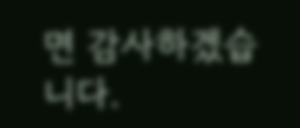면 감사하겠습니다.